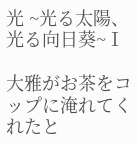光 ~光る太陽、光る向日葵~Ⅰ

大雅がお茶をコップに淹れてくれたと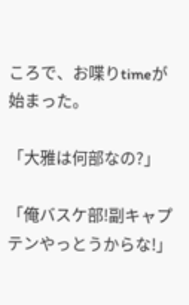ころで、お喋りtimeが始まった。

「大雅は何部なの?」

「俺バスケ部!副キャプテンやっとうからな!」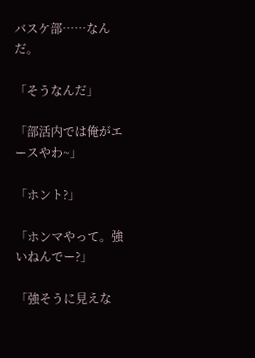バスケ部……なんだ。

「そうなんだ」

「部活内では俺がエースやわ~」

「ホント?」

「ホンマやって。強いねんでー?」

「強そうに見えな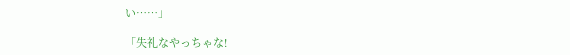い……」

「失礼なやっちゃな!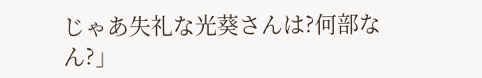じゃあ失礼な光葵さんは?何部なん?」